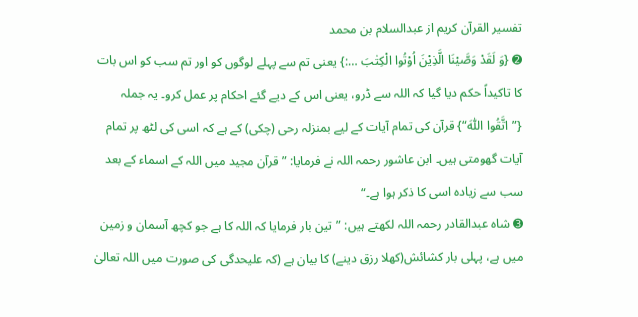تفسیر القرآن کریم از عبدالسلام بن محمد
➋ {وَ لَقَدْ وَصَّيْنَا الَّذِيْنَ اُوْتُوا الْكِتٰبَ …:} یعنی تم سے پہلے لوگوں کو اور تم سب کو اس بات کا تاکیداً حکم دیا گیا کہ اللہ سے ڈرو، یعنی اس کے دیے گئے احکام پر عمل کرو۔ یہ جملہ {”اتَّقُوا اللّٰهَ“} قرآن کی تمام آیات کے لیے بمنزلہ رحی (چکی) کے ہے کہ اسی کی لٹھ پر تمام آیات گھومتی ہیں۔ ابن عاشور رحمہ اللہ نے فرمایا: ”قرآن مجید میں اللہ کے اسماء کے بعد سب سے زیادہ اسی کا ذکر ہوا ہے۔“
➌ شاہ عبدالقادر رحمہ اللہ لکھتے ہیں: ”تین بار فرمایا کہ اللہ کا ہے جو کچھ آسمان و زمین میں ہے، پہلی بار کشائش(کھلا رزق دینے) کا بیان ہے (کہ علیحدگی کی صورت میں اللہ تعالیٰ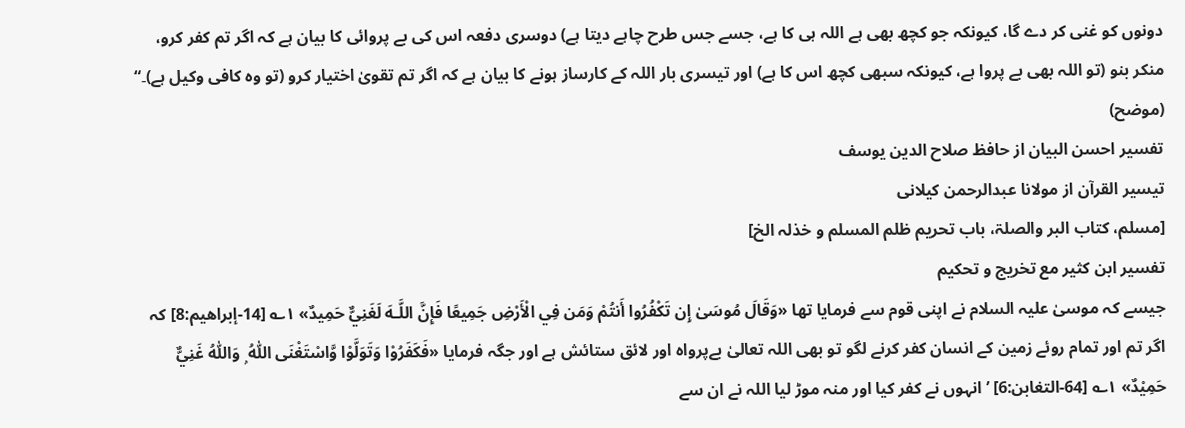دونوں کو غنی کر دے گا، کیونکہ جو کچھ بھی ہے اللہ ہی کا ہے، جسے جس طرح چاہے دیتا ہے) دوسری دفعہ اس کی بے پروائی کا بیان ہے کہ اگر تم کفر کرو، منکر بنو (تو اللہ بھی بے پروا ہے، کیونکہ سبھی کچھ اس کا ہے) اور تیسری بار اللہ کے کارساز ہونے کا بیان ہے کہ اگر تم تقویٰ اختیار کرو (تو وہ کافی وکیل ہے)۔“ (موضح)
تفسیر احسن البیان از حافظ صلاح الدین یوسف
تيسير القرآن از مولانا عبدالرحمن کیلانی
[مسلم، کتاب البر والصلۃ، باب تحریم ظلم المسلم و خذلہ الخ]
تفسیر ابن کثیر مع تخریج و تحکیم
جیسے کہ موسیٰ علیہ السلام نے اپنی قوم سے فرمایا تھا «وَقَالَ مُوسَىٰ إِن تَكْفُرُوا أَنتُمْ وَمَن فِي الْأَرْضِ جَمِيعًا فَإِنَّ اللَّـهَ لَغَنِيٌّ حَمِيدٌ» ۱؎ [14-إبراهيم:8] کہ اگر تم اور تمام روئے زمین کے انسان کفر کرنے لگو تو بھی اللہ تعالیٰ بےپرواہ اور لائق ستائش ہے اور جگہ فرمایا «فَكَفَرُوْا وَتَوَلَّوْا وَّاسْتَغْنَى اللّٰهُ ۭ وَاللّٰهُ غَنِيٌّ حَمِيْدٌ» ۱؎ [64-التغابن:6] ’ انہوں نے کفر کیا اور منہ موڑ لیا اللہ نے ان سے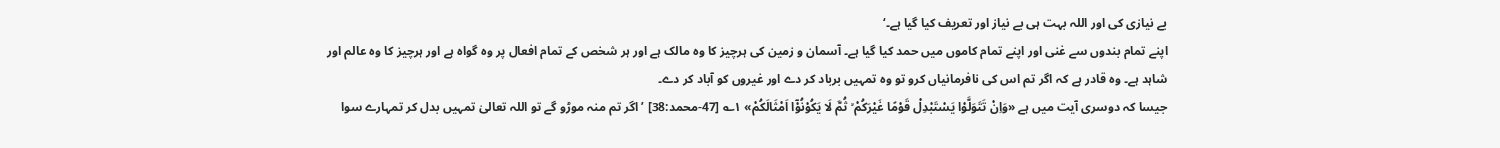بے نیازی کی اور اللہ بہت ہی بے نیاز اور تعریف کیا گیا ہے۔‘
اپنے تمام بندوں سے غنی اور اپنے تمام کاموں میں حمد کیا گیا ہے۔ آسمان و زمین کی ہرچیز کا وہ مالک ہے اور ہر شخص کے تمام افعال پر وہ گواہ ہے اور ہرچیز کا وہ عالم اور شاہد ہے۔ وہ قادر ہے کہ اگر تم اس کی نافرمانیاں کرو تو وہ تمہیں برباد کر دے اور غیروں کو آباد کر دے۔
جیسا کہ دوسری آیت میں ہے «وَاِنْ تَتَوَلَّوْا يَسْتَبْدِلْ قَوْمًا غَيْرَكُمْ ۙ ثُمَّ لَا يَكُوْنُوْٓا اَمْثَالَكُمْ» ۱؎ [47-محمد:38] ’ اگر تم منہ موڑو گے تو اللہ تعالیٰ تمہیں بدل کر تمہارے سوا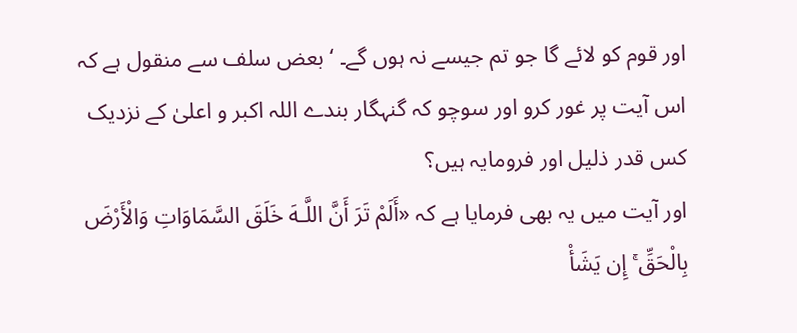اور قوم کو لائے گا جو تم جیسے نہ ہوں گے۔ ‘ بعض سلف سے منقول ہے کہ اس آیت پر غور کرو اور سوچو کہ گنہگار بندے اللہ اکبر و اعلیٰ کے نزدیک کس قدر ذلیل اور فرومایہ ہیں؟
اور آیت میں یہ بھی فرمایا ہے کہ «أَلَمْ تَرَ أَنَّ اللَّـهَ خَلَقَ السَّمَاوَاتِ وَالْأَرْضَ بِالْحَقِّ ۚ إِن يَشَأْ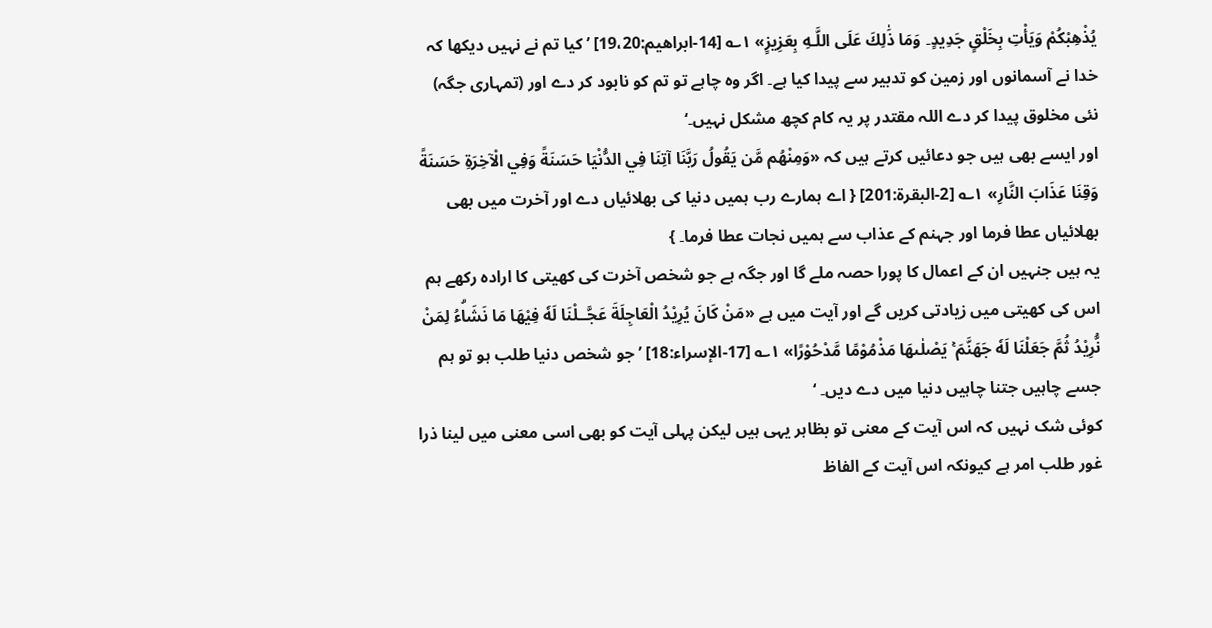يُذْهِبْكُمْ وَيَأْتِ بِخَلْقٍ جَدِيدٍ۔ وَمَا ذَٰلِكَ عَلَى اللَّـهِ بِعَزِيزٍ» ۱؎ [14-ابراھیم:19،20] ’ کیا تم نے نہیں دیکھا کہ خدا نے آسمانوں اور زمین کو تدبیر سے پیدا کیا ہے۔ اگر وہ چاہے تو تم کو نابود کر دے اور (تمہاری جگہ) نئی مخلوق پیدا کر دے اللہ مقتدر پر یہ کام کچھ مشکل نہیں۔‘
اور ایسے بھی ہیں جو دعائیں کرتے ہیں کہ «وَمِنْهُم مَّن يَقُولُ رَبَّنَا آتِنَا فِي الدُّنْيَا حَسَنَةً وَفِي الْآخِرَةِ حَسَنَةً وَقِنَا عَذَابَ النَّارِ» ۱؎ [2-البقرة:201] { اے ہمارے رب ہمیں دنیا کی بھلائیاں دے اور آخرت میں بھی بھلائیاں عطا فرما اور جہنم کے عذاب سے ہمیں نجات عطا فرما۔ }
یہ ہیں جنہیں ان کے اعمال کا پورا حصہ ملے گا اور جگہ ہے جو شخص آخرت کی کھیتی کا ارادہ رکھے ہم اس کی کھیتی میں زیادتی کریں گے اور آیت میں ہے «مَنْ كَانَ يُرِيْدُ الْعَاجِلَةَ عَجَّــلْنَا لَهٗ فِيْهَا مَا نَشَاۗءُ لِمَنْ نُّرِيْدُ ثُمَّ جَعَلْنَا لَهٗ جَهَنَّمَ ۚ يَصْلٰىهَا مَذْمُوْمًا مَّدْحُوْرًا» ۱؎ [17-الإسراء:18] ’ جو شخص دنیا طلب ہو تو ہم جسے چاہیں جتنا چاہیں دنیا میں دے دیں۔ ‘
کوئی شک نہیں کہ اس آیت کے معنی تو بظاہر یہی ہیں لیکن پہلی آیت کو بھی اسی معنی میں لینا ذرا غور طلب امر ہے کیونکہ اس آیت کے الفاظ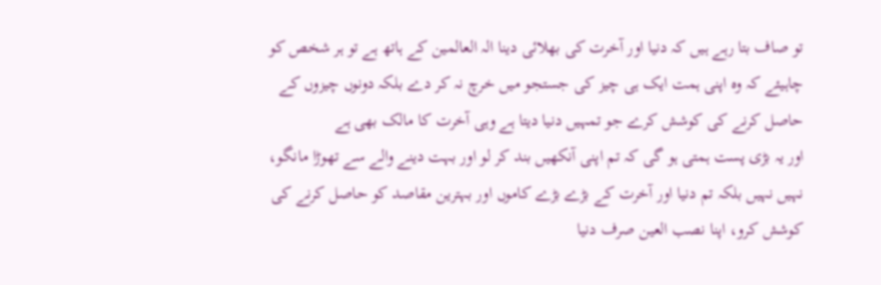تو صاف بتا رہے ہیں کہ دنیا اور آخرت کی بھلائی دینا الہ العالمین کے ہاتھ ہے تو ہر شخص کو چاہیئے کہ وہ اپنی ہمت ایک ہی چیز کی جستجو میں خرچ نہ کر دے بلکہ دونوں چیزوں کے حاصل کرنے کی کوشش کرے جو تمہیں دنیا دیتا ہے وہی آخرت کا مالک بھی ہے
اور یہ بڑی پست ہمتی ہو گی کہ تم اپنی آنکھیں بند کر لو اور بہت دینے والے سے تھوڑا مانگو، نہیں نہیں بلکہ تم دنیا اور آخرت کے بڑے بڑے کاموں اور بہترین مقاصد کو حاصل کرنے کی کوشش کرو، اپنا نصب العین صرف دنیا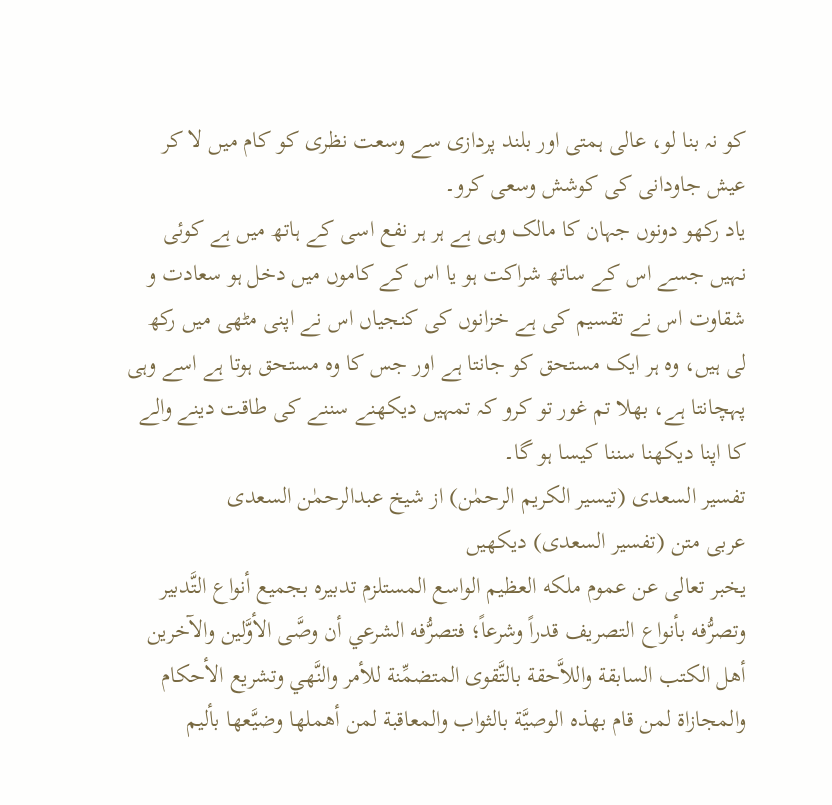کو نہ بنا لو، عالی ہمتی اور بلند پردازی سے وسعت نظری کو کام میں لا کر عیش جاودانی کی کوشش وسعی کرو۔
یاد رکھو دونوں جہان کا مالک وہی ہے ہر ہر نفع اسی کے ہاتھ میں ہے کوئی نہیں جسے اس کے ساتھ شراکت ہو یا اس کے کاموں میں دخل ہو سعادت و شقاوت اس نے تقسیم کی ہے خزانوں کی کنجیاں اس نے اپنی مٹھی میں رکھ لی ہیں، وہ ہر ایک مستحق کو جانتا ہے اور جس کا وہ مستحق ہوتا ہے اسے وہی پہچانتا ہے، بھلا تم غور تو کرو کہ تمہیں دیکھنے سننے کی طاقت دینے والے کا اپنا دیکھنا سننا کیسا ہو گا۔
تفسیر السعدی (تیسیر الکریم الرحمٰن) از شیخ عبدالرحمٰن السعدی
عربی متن (تفسیر السعدی) دیکھیں
يخبر تعالى عن عموم ملكه العظيم الواسع المستلزم تدبيره بجميع أنواع التَّدبير وتصرُّفه بأنواع التصريف قدراً وشرعاً؛ فتصرُّفه الشرعي أن وصَّى الأوَّلين والآخرين أهل الكتب السابقة واللاَّحقة بالتَّقوى المتضمِّنة للأمر والنَّهي وتشريع الأحكام والمجازاة لمن قام بهذه الوصيَّة بالثواب والمعاقبة لمن أهملها وضيَّعها بأليم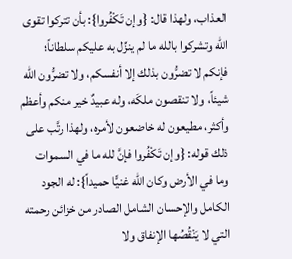العذاب، ولهذا قال: {وإن تَكْفُروا}: بأن تتركوا تقوى الله وتشركوا بالله ما لم ينزِّل به عليكم سلطاناً؛ فإنكم لا تضرُّون بذلك إلا أنفسكم، ولا تضرُّون الله شيئاً، ولا تنقصون ملكَه، وله عبيدٌ خير منكم وأعظم وأكثر، مطيعون له خاضعون لأمره، ولهذا رتَّب على ذلك قوله: {وإن تَكْفُروا فإنَّ لله ما في السموات وما في الأرض وكان الله غنيًّا حميداً}: له الجود الكامل والإحسان الشامل الصادر من خزائن رحمته التي لا يَنْقُصُها الإنفاق ولا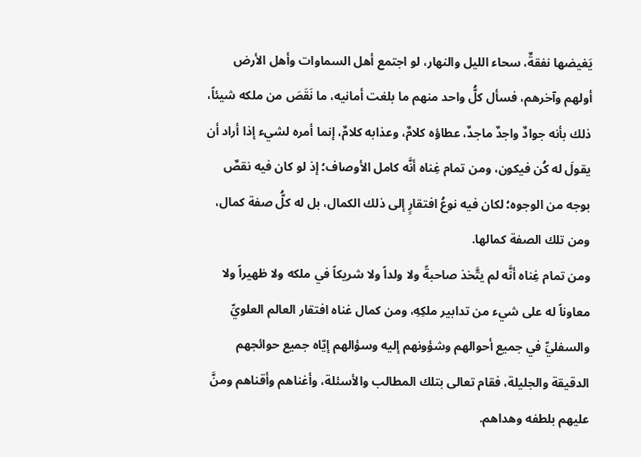يَغيضها نفقةٌ، سحاء الليل والنهار، لو اجتمع أهل السماوات وأهل الأرض أولهم وآخرهم، فسأل كلُّ واحد منهم ما بلغت أمانيه، ما نَقَصَ من ملكه شيئاً، ذلك بأنه جوادٌ واجدٌ ماجدٌ، عطاؤه كلامٌ، وعذابه كلامٌ، إنما أمره لشيء إذا أراد أن يقولَ له كُن فيكون، ومن تمام غِناه أنَّه كامل الأوصاف؛ إذ لو كان فيه نقصٌ بوجه من الوجوه؛ لكان فيه نوعُ افتقارٍ إلى ذلك الكمال، بل له كلُّ صفة كمال، ومن تلك الصفة كمالها.
ومن تمام غِناه أنَّه لم يتَّخذ صاحبةً ولا ولداً ولا شريكاً في ملكه ولا ظهيراً ولا معاوناً له على شيء من تدابير ملكِهِ، ومن كمال غناه افتقار العالم العلويِّ والسفليِّ في جميع أحوالهم وشؤونهم إليه وسؤالهم إيّاه جميع حوائجهم الدقيقة والجليلة، فقام تعالى بتلك المطالب والأسئلة، وأغناهم وأقناهم ومنَّ عليهم بلطفه وهداهم.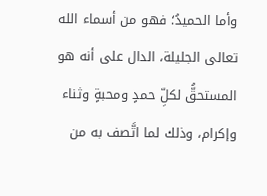وأما الحميدُ؛ فهو من أسماء الله تعالى الجليلة، الدال على أنه هو المستحقُّ لكلِّ حمدٍ ومحبةٍ وثناء وإكرام، وذلك لما اتَّصف به من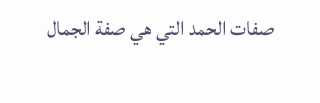صفات الحمد التي هي صفة الجمال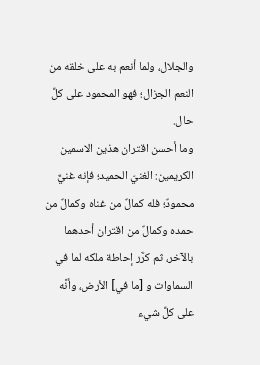والجلال، ولما أنعم به على خلقه من النعم الجزال؛ فهو المحمود على كلِّ حال.
وما أحسن اقتران هذين الاسمين الكريمين: الغنيّ الحميد؛ فإنه غنيٌّ محمودٌ؛ فله كمالٌ من غناه وكمالٌ من حمده وكمالٌ من اقتران أحدهما بالآخر، ثم كرَّر إحاطة ملكه لما في السماوات و [ما في] الأرض، وأنَّه على كلِّ شيء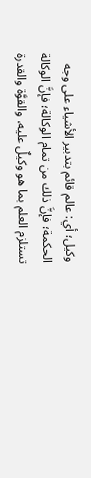وكيل؛ أي: عالم قائم بتدبير الأشياء على وجه الحكمة؛ فإنَّ ذلك من تمام الوكالة؛ فإنَّ الوكالة تستلزم العلم بما هو وكيلٌ عليه، والقوَّة والقدرة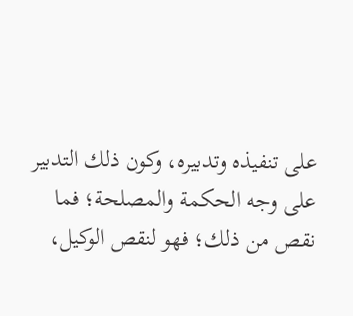على تنفيذه وتدبيره، وكون ذلك التدبير على وجه الحكمة والمصلحة؛ فما نقص من ذلك؛ فهو لنقص الوكيل،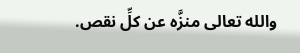والله تعالى منزَّه عن كلِّ نقص.